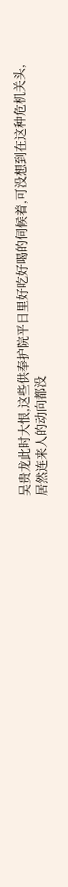吴贵龙此时大恨,这些供奉护院平日里好吃好喝的伺候着,可没想到在这种危机关头,
居然连来人的动向都没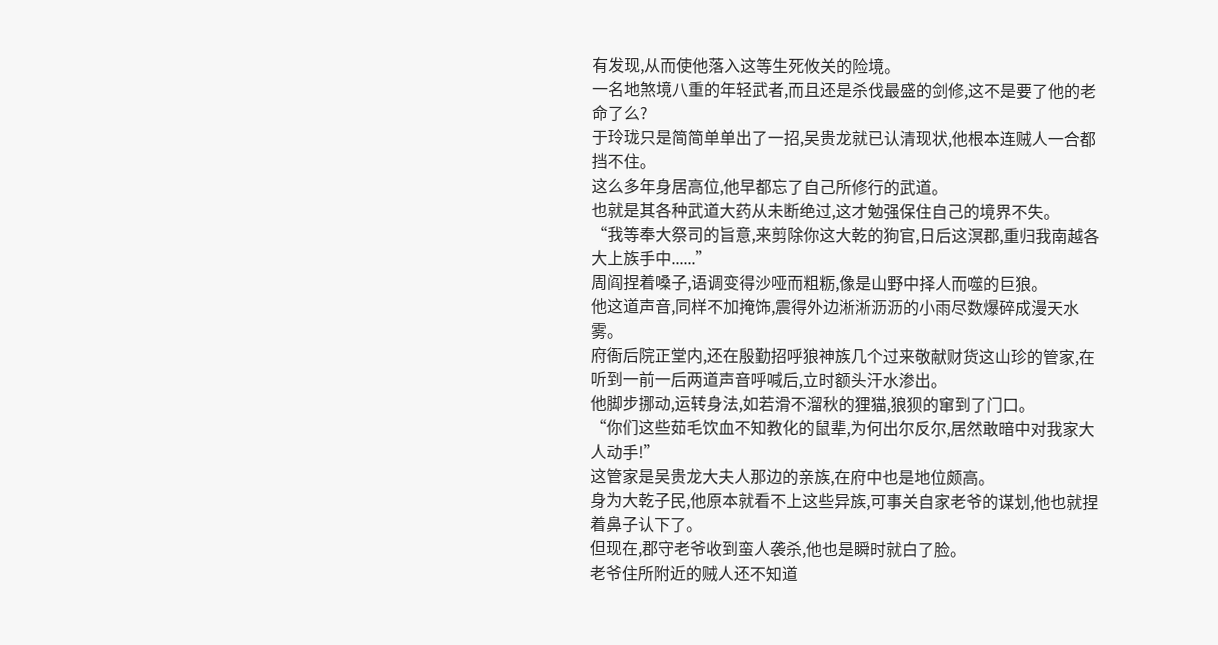有发现,从而使他落入这等生死攸关的险境。
一名地煞境八重的年轻武者,而且还是杀伐最盛的剑修,这不是要了他的老命了么?
于玲珑只是简简单单出了一招,吴贵龙就已认清现状,他根本连贼人一合都挡不住。
这么多年身居高位,他早都忘了自己所修行的武道。
也就是其各种武道大药从未断绝过,这才勉强保住自己的境界不失。
“我等奉大祭司的旨意,来剪除你这大乾的狗官,日后这溟郡,重归我南越各大上族手中......”
周阎捏着嗓子,语调变得沙哑而粗粝,像是山野中择人而噬的巨狼。
他这道声音,同样不加掩饰,震得外边淅淅沥沥的小雨尽数爆碎成漫天水雾。
府衙后院正堂内,还在殷勤招呼狼神族几个过来敬献财货这山珍的管家,在听到一前一后两道声音呼喊后,立时额头汗水渗出。
他脚步挪动,运转身法,如若滑不溜秋的狸猫,狼狈的窜到了门口。
“你们这些茹毛饮血不知教化的鼠辈,为何出尔反尔,居然敢暗中对我家大人动手!”
这管家是吴贵龙大夫人那边的亲族,在府中也是地位颇高。
身为大乾子民,他原本就看不上这些异族,可事关自家老爷的谋划,他也就捏着鼻子认下了。
但现在,郡守老爷收到蛮人袭杀,他也是瞬时就白了脸。
老爷住所附近的贼人还不知道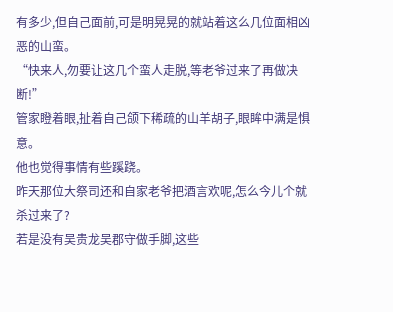有多少,但自己面前,可是明晃晃的就站着这么几位面相凶恶的山蛮。
“快来人,勿要让这几个蛮人走脱,等老爷过来了再做决断!”
管家瞪着眼,扯着自己颌下稀疏的山羊胡子,眼眸中满是惧意。
他也觉得事情有些蹊跷。
昨天那位大祭司还和自家老爷把酒言欢呢,怎么今儿个就杀过来了?
若是没有吴贵龙吴郡守做手脚,这些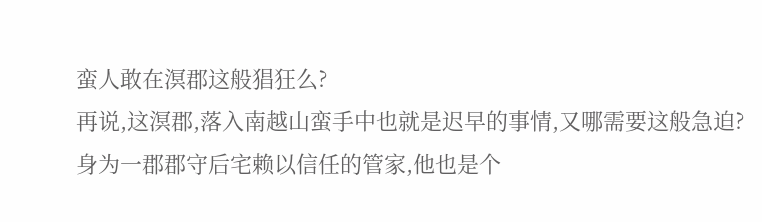蛮人敢在溟郡这般猖狂么?
再说,这溟郡,落入南越山蛮手中也就是迟早的事情,又哪需要这般急迫?
身为一郡郡守后宅赖以信任的管家,他也是个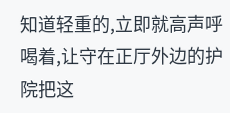知道轻重的,立即就高声呼喝着,让守在正厅外边的护院把这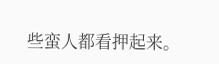些蛮人都看押起来。